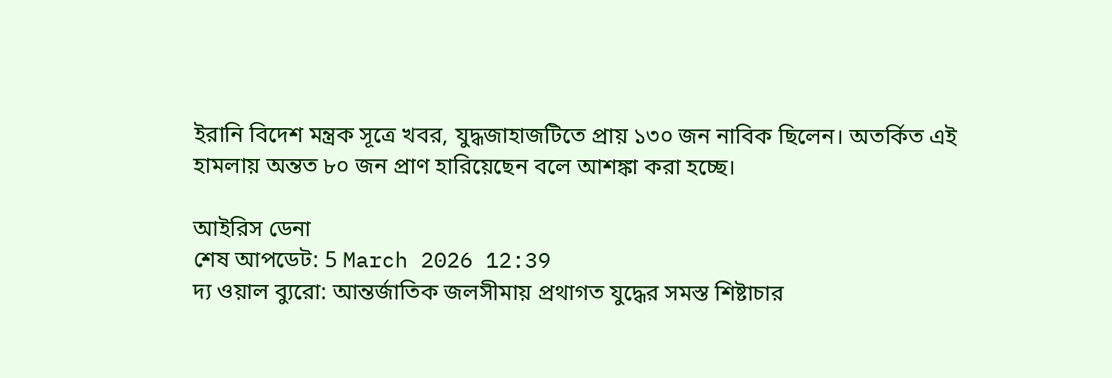ইরানি বিদেশ মন্ত্রক সূত্রে খবর, যুদ্ধজাহাজটিতে প্রায় ১৩০ জন নাবিক ছিলেন। অতর্কিত এই হামলায় অন্তত ৮০ জন প্রাণ হারিয়েছেন বলে আশঙ্কা করা হচ্ছে।

আইরিস ডেনা
শেষ আপডেট: 5 March 2026 12:39
দ্য ওয়াল ব্যুরো: আন্তর্জাতিক জলসীমায় প্রথাগত যুদ্ধের সমস্ত শিষ্টাচার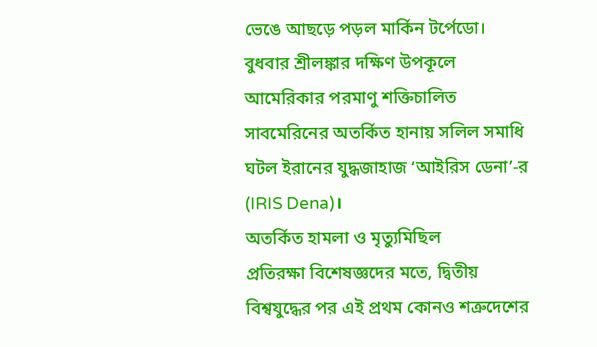ভেঙে আছড়ে পড়ল মার্কিন টর্পেডো। বুধবার শ্রীলঙ্কার দক্ষিণ উপকূলে আমেরিকার পরমাণু শক্তিচালিত সাবমেরিনের অতর্কিত হানায় সলিল সমাধি ঘটল ইরানের যুদ্ধজাহাজ ‘আইরিস ডেনা’-র (IRIS Dena)।
অতর্কিত হামলা ও মৃত্যুমিছিল
প্রতিরক্ষা বিশেষজ্ঞদের মতে, দ্বিতীয় বিশ্বযুদ্ধের পর এই প্রথম কোনও শত্রুদেশের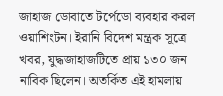জাহাজ ডোবাতে টর্পেডো ব্যবহার করল ওয়াশিংটন। ইরানি বিদেশ মন্ত্রক সূত্রে খবর, যুদ্ধজাহাজটিতে প্রায় ১৩০ জন নাবিক ছিলেন। অতর্কিত এই হামলায়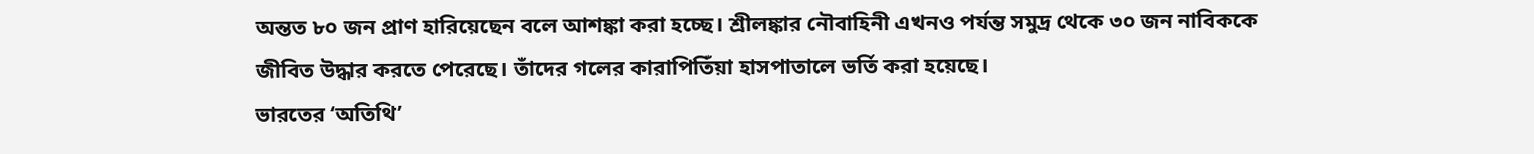অন্তত ৮০ জন প্রাণ হারিয়েছেন বলে আশঙ্কা করা হচ্ছে। শ্রীলঙ্কার নৌবাহিনী এখনও পর্যন্ত সমুদ্র থেকে ৩০ জন নাবিককে জীবিত উদ্ধার করতে পেরেছে। তাঁদের গলের কারাপিতিঁয়া হাসপাতালে ভর্তি করা হয়েছে।
ভারতের ‘অতিথি’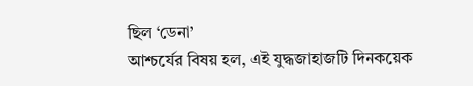ছিল ‘ডেনা’
আশ্চর্যের বিষয় হল, এই যুদ্ধজাহাজটি দিনকয়েক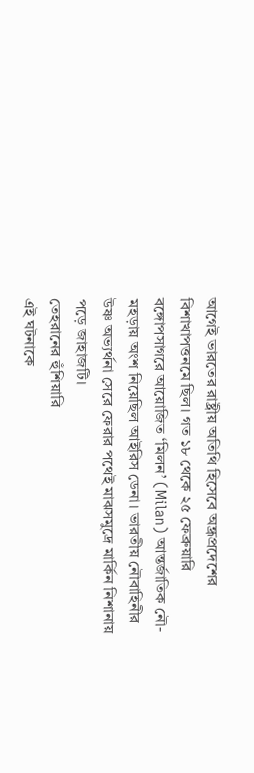আগেই ভারতের রাষ্ট্রীয় অতিথি হিসেবে অন্ধ্রপ্রদেশের বিশাখাপত্তনমে ছিল। গত ১৮ থেকে ২৫ ফেব্রুয়ারি বঙ্গোপসাগরে আয়োজিত ‘মিলন’ (Milan) আন্তর্জাতিক নৌ-মহড়ায় অংশ নিয়েছিল আইরিস ডেনা। ভারতীয় নৌবাহিনীর উষ্ণ অভ্যর্থনা সেরে ফেরার পথেই মাঝসমুদ্রে মার্কিন নিশানায় পড়ে জাহাজটি।
তেহরানের হুঁশিয়ারি
এই ঘটনাকে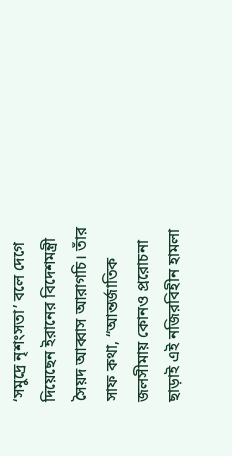‘সমুদ্রে নৃশংসতা’ বলে দেগে দিয়েছেন ইরানের বিদেশমন্ত্রী সৈয়দ আব্বাস আরাগচি। তাঁর সাফ কথা, “আন্তর্জাতিক জলসীমায় কোনও প্ররোচনা ছাড়াই এই নজিরবিহীন হামলা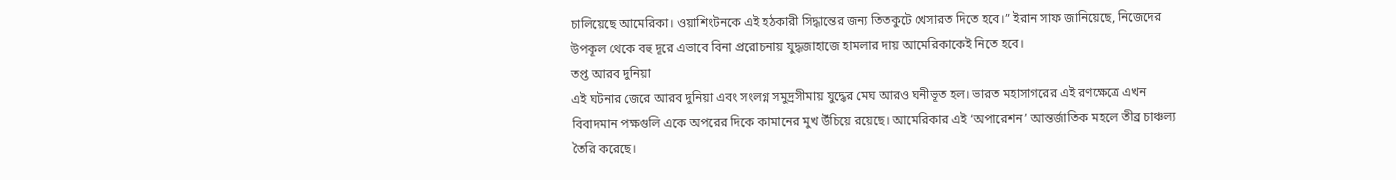চালিয়েছে আমেরিকা। ওয়াশিংটনকে এই হঠকারী সিদ্ধান্তের জন্য তিতকুটে খেসারত দিতে হবে।” ইরান সাফ জানিয়েছে, নিজেদের উপকূল থেকে বহু দূরে এভাবে বিনা প্ররোচনায় যুদ্ধজাহাজে হামলার দায় আমেরিকাকেই নিতে হবে।
তপ্ত আরব দুনিয়া
এই ঘটনার জেরে আরব দুনিয়া এবং সংলগ্ন সমুদ্রসীমায় যুদ্ধের মেঘ আরও ঘনীভূত হল। ভারত মহাসাগরের এই রণক্ষেত্রে এখন বিবাদমান পক্ষগুলি একে অপরের দিকে কামানের মুখ উঁচিয়ে রয়েছে। আমেরিকার এই ‘অপারেশন’ আন্তর্জাতিক মহলে তীব্র চাঞ্চল্য তৈরি করেছে।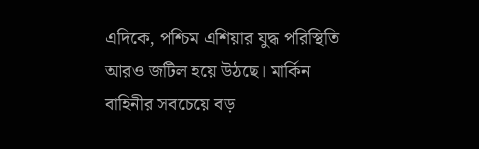এদিকে, পশ্চিম এশিয়ার যুদ্ধ পরিস্থিতি আরও জটিল হয়ে উঠছে। মার্কিন বাহিনীর সবচেয়ে বড়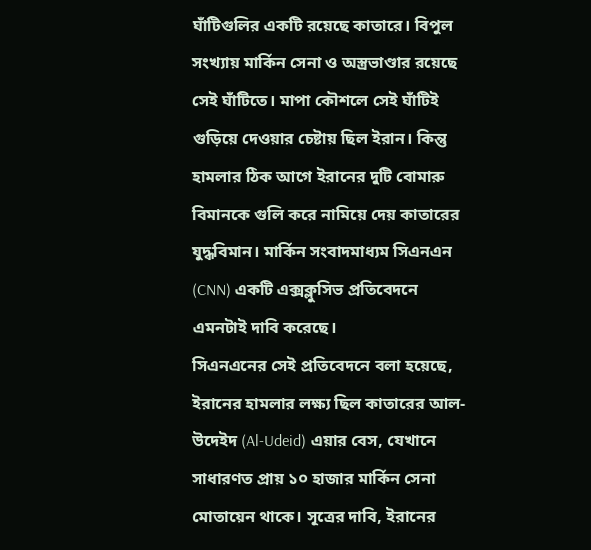ঘাঁটিগুলির একটি রয়েছে কাতারে। বিপুল সংখ্যায় মার্কিন সেনা ও অস্ত্রভাণ্ডার রয়েছে সেই ঘাঁটিতে। মাপা কৌশলে সেই ঘাঁটিই গুড়িয়ে দেওয়ার চেষ্টায় ছিল ইরান। কিন্তু হামলার ঠিক আগে ইরানের দুটি বোমারু বিমানকে গুলি করে নামিয়ে দেয় কাতারের যুদ্ধবিমান। মার্কিন সংবাদমাধ্যম সিএনএন (CNN) একটি এক্সক্লুসিভ প্রতিবেদনে এমনটাই দাবি করেছে।
সিএনএনের সেই প্রতিবেদনে বলা হয়েছে, ইরানের হামলার লক্ষ্য ছিল কাতারের আল-উদেইদ (Al-Udeid) এয়ার বেস, যেখানে সাধারণত প্রায় ১০ হাজার মার্কিন সেনা মোতায়েন থাকে। সূত্রের দাবি, ইরানের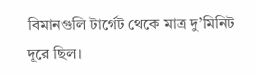বিমানগুলি টার্গেট থেকে মাত্র দু’মিনিট দূরে ছিল।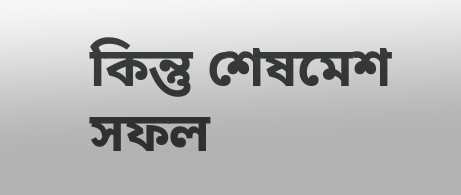কিন্তু শেষমেশ সফল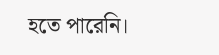হতে পারেনি।